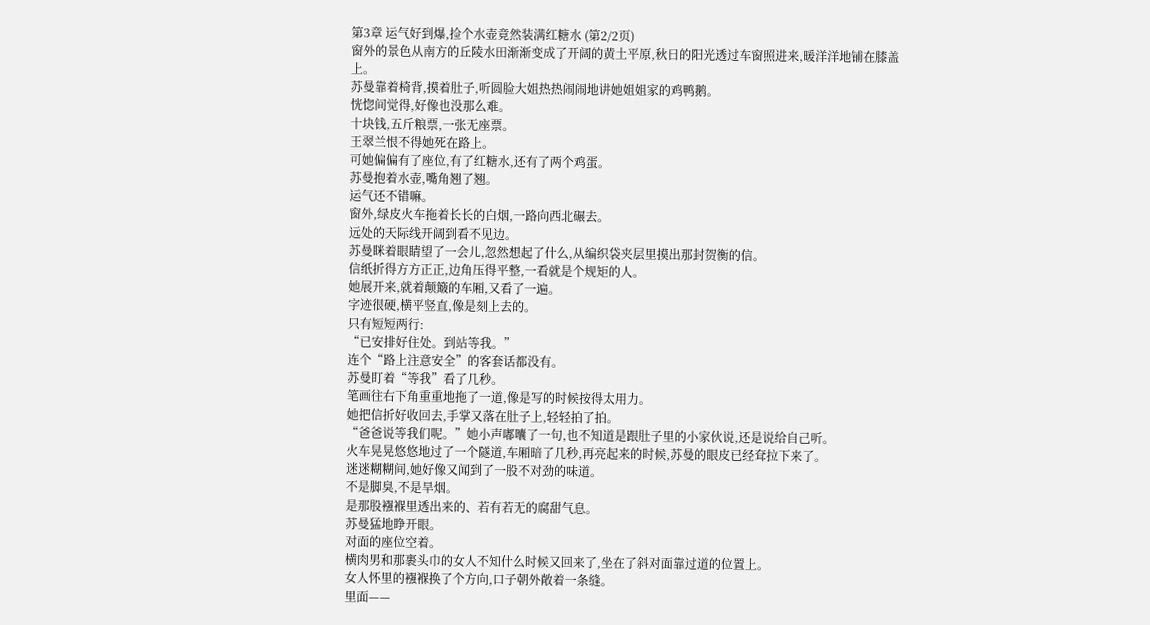第3章 运气好到爆,捡个水壶竟然装满红糖水 (第2/2页)
窗外的景色从南方的丘陵水田渐渐变成了开阔的黄土平原,秋日的阳光透过车窗照进来,暖洋洋地铺在膝盖上。
苏曼靠着椅背,摸着肚子,听圆脸大姐热热闹闹地讲她姐姐家的鸡鸭鹅。
恍惚间觉得,好像也没那么难。
十块钱,五斤粮票,一张无座票。
王翠兰恨不得她死在路上。
可她偏偏有了座位,有了红糖水,还有了两个鸡蛋。
苏曼抱着水壶,嘴角翘了翘。
运气还不错嘛。
窗外,绿皮火车拖着长长的白烟,一路向西北碾去。
远处的天际线开阔到看不见边。
苏曼眯着眼睛望了一会儿,忽然想起了什么,从编织袋夹层里摸出那封贺衡的信。
信纸折得方方正正,边角压得平整,一看就是个规矩的人。
她展开来,就着颠簸的车厢,又看了一遍。
字迹很硬,横平竖直,像是刻上去的。
只有短短两行:
“已安排好住处。到站等我。”
连个“路上注意安全”的客套话都没有。
苏曼盯着“等我”看了几秒。
笔画往右下角重重地拖了一道,像是写的时候按得太用力。
她把信折好收回去,手掌又落在肚子上,轻轻拍了拍。
“爸爸说等我们呢。”她小声嘟囔了一句,也不知道是跟肚子里的小家伙说,还是说给自己听。
火车晃晃悠悠地过了一个隧道,车厢暗了几秒,再亮起来的时候,苏曼的眼皮已经耷拉下来了。
迷迷糊糊间,她好像又闻到了一股不对劲的味道。
不是脚臭,不是旱烟。
是那股襁褓里透出来的、若有若无的腐甜气息。
苏曼猛地睁开眼。
对面的座位空着。
横肉男和那裹头巾的女人不知什么时候又回来了,坐在了斜对面靠过道的位置上。
女人怀里的襁褓换了个方向,口子朝外敞着一条缝。
里面——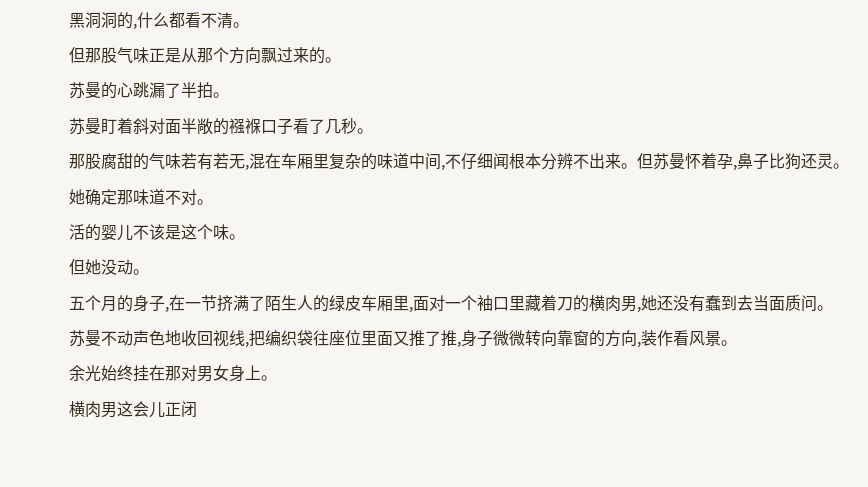黑洞洞的,什么都看不清。
但那股气味正是从那个方向飘过来的。
苏曼的心跳漏了半拍。
苏曼盯着斜对面半敞的襁褓口子看了几秒。
那股腐甜的气味若有若无,混在车厢里复杂的味道中间,不仔细闻根本分辨不出来。但苏曼怀着孕,鼻子比狗还灵。
她确定那味道不对。
活的婴儿不该是这个味。
但她没动。
五个月的身子,在一节挤满了陌生人的绿皮车厢里,面对一个袖口里藏着刀的横肉男,她还没有蠢到去当面质问。
苏曼不动声色地收回视线,把编织袋往座位里面又推了推,身子微微转向靠窗的方向,装作看风景。
余光始终挂在那对男女身上。
横肉男这会儿正闭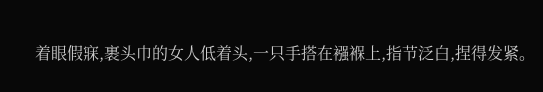着眼假寐,裹头巾的女人低着头,一只手搭在襁褓上,指节泛白,捏得发紧。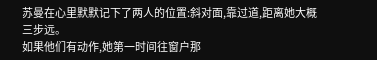苏曼在心里默默记下了两人的位置:斜对面,靠过道,距离她大概三步远。
如果他们有动作,她第一时间往窗户那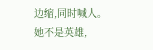边缩,同时喊人。
她不是英雄,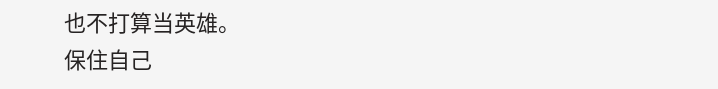也不打算当英雄。
保住自己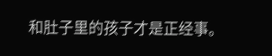和肚子里的孩子才是正经事。